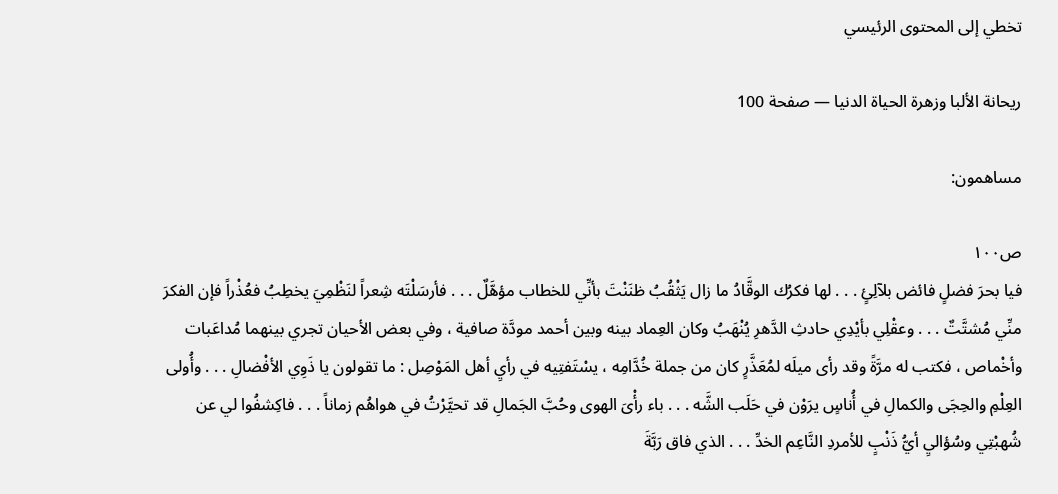تخطي إلى المحتوى الرئيسي

ريحانة الألبا وزهرة الحياة الدنيا — صفحة 100

مساهمون:

ص١٠٠
فيا بحرَ فضلٍ فائض بلآلِئٍ . . . لها فكرُك الوقَّادُ ما زال يَثْقُبُ ظنَنْتَ بأنِّي للخطاب مؤهَّلٌ . . . فأرسَلْتَه شِعراً لنَظْمِيَ يخطِبُ فعُذْراً فإن الفكرَ منِّي مُشتَّتٌ . . . وعقْلِي بأيْدِي حادثِ الدَّهرِ يُنْهَبُ وكان العِماد بينه وبين أحمد مودَّة صافية ، وفي بعض الأحيان تجري بينهما مُداعَبات وأخْماص ، فكتب له مرَّةً وقد رأى ميلَه لمُعَذَّرٍ كان من جملة خُدَّامِه ، يسْتَفتِيه في رأيِ أهل المَوْصِل : ما تقولون يا ذَوِي الأفْضالِ . . . وأُولى العِلْمِ والحِجَى والكمالِ في أُناسٍ يرَوْن في حَلَب الشَّه . . . باء رأْىَ الهوى وحُبَّ الجَمالِ قد تحيَّرْتُ في هواهُم زماناً . . . فاكِشفُوا لي عن شُهبْتِي وسُؤاليِ أيُّ ذَنْبٍ للأمردِ النَّاعِم الخدِّ . . . الذي فاق رَبَّةَ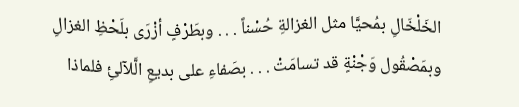الخَلْخَالِ بمُحيَّا مثل الغزالةِ حُسْناً . . . وبطَرْفٍ أزْرَى بلَحْظِ الغزالِ وبمَصْقُول وَجْنْةٍ قد تسامَتْ . . . بصَفاءِ على بديعِ الَّلآلئِ فلماذا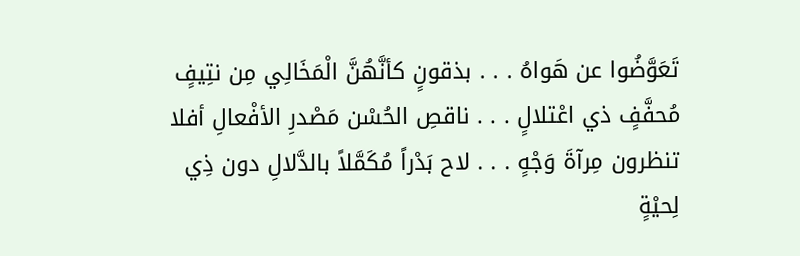تَعَوَّضُوا عن هَواهُ . . . بذقونٍ كأنَّهُنَّ الْمَخَالِي مِن نتِيفٍ مُحفَّفٍ ذي اعْتلالٍ . . . ناقصِ الحُسْن مَصْدرِ الأفْعالِ أفلا تنظرون مِرآةَ وَجْهٍ . . . لاح بَدْراً مُكَمَّلاً بالدَّلالِ دون ذِي لِحيْةٍ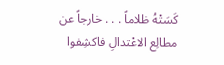كَسَتْهُ ظلاماً . . . خارجاً عن مطالِع الاعْتدالِ فاكشِفوا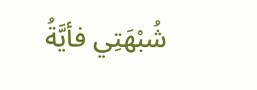شُبْهَتِي فأيَّةُ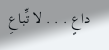داعٍ . . . لا تِّباعِ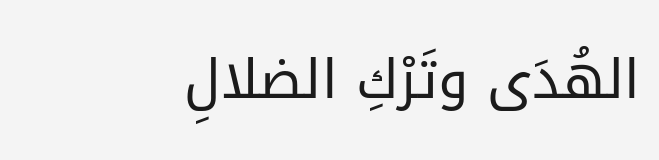الهُدَى وتَرْكِ الضلالِ